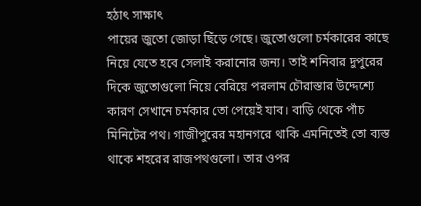হঠাৎ সাক্ষাৎ
পায়ের জুতো জোড়া ছিঁড়ে গেছে। জুতোগুলো চর্মকারের কাছে নিয়ে যেতে হবে সেলাই করানোর জন্য। তাই শনিবার দুপুরের দিকে জুতোগুলো নিয়ে বেরিয়ে পরলাম চৌরাস্তার উদ্দেশ্যে কারণ সেখানে চর্মকার তো পেয়েই যাব। বাড়ি থেকে পাঁচ মিনিটের পথ। গাজীপুরের মহানগরে থাকি এমনিতেই তো ব্যস্ত থাকে শহরের রাজপথগুলো। তার ওপর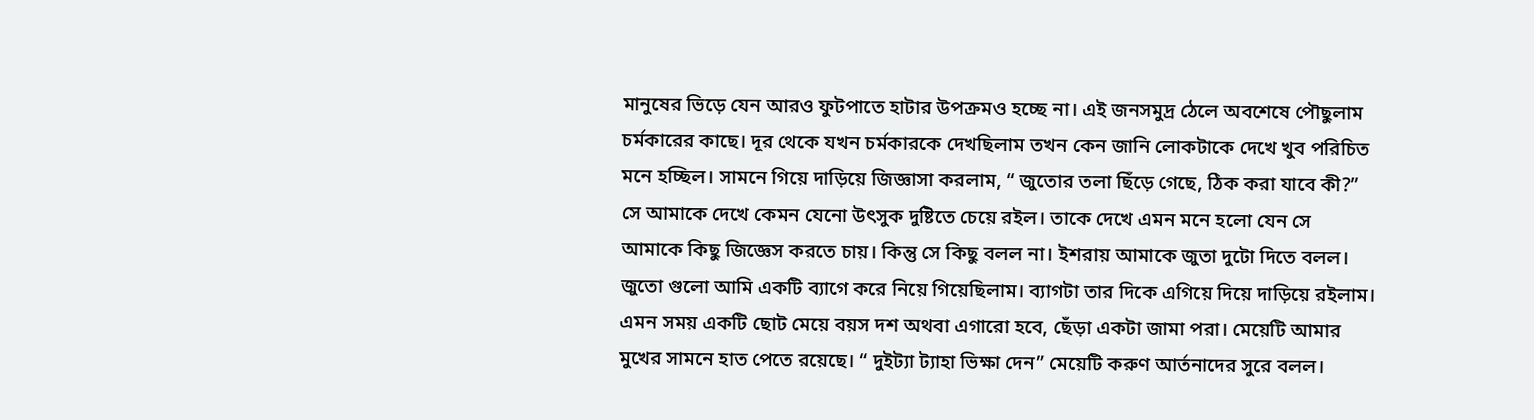মানুষের ভিড়ে যেন আরও ফুটপাতে হাটার উপক্রমও হচ্ছে না। এই জনসমুদ্র ঠেলে অবশেষে পৌছুলাম চর্মকারের কাছে। দূর থেকে যখন চর্মকারকে দেখছিলাম তখন কেন জানি লোকটাকে দেখে খুব পরিচিত মনে হচ্ছিল। সামনে গিয়ে দাড়িয়ে জিজ্ঞাসা করলাম, “ জুতোর তলা ছিঁড়ে গেছে, ঠিক করা যাবে কী?” সে আমাকে দেখে কেমন যেনো উৎসুক দুষ্টিতে চেয়ে রইল। তাকে দেখে এমন মনে হলো যেন সে আমাকে কিছু জিজ্ঞেস করতে চায়। কিন্তু সে কিছু বলল না। ইশরায় আমাকে জুতা দুটো দিতে বলল। জুতো গুলো আমি একটি ব্যাগে করে নিয়ে গিয়েছিলাম। ব্যাগটা তার দিকে এগিয়ে দিয়ে দাড়িয়ে রইলাম। এমন সময় একটি ছোট মেয়ে বয়স দশ অথবা এগারো হবে, ছেঁড়া একটা জামা পরা। মেয়েটি আমার মুখের সামনে হাত পেতে রয়েছে। “ দুইট্যা ট্যাহা ভিক্ষা দেন” মেয়েটি করুণ আর্তনাদের সুরে বলল।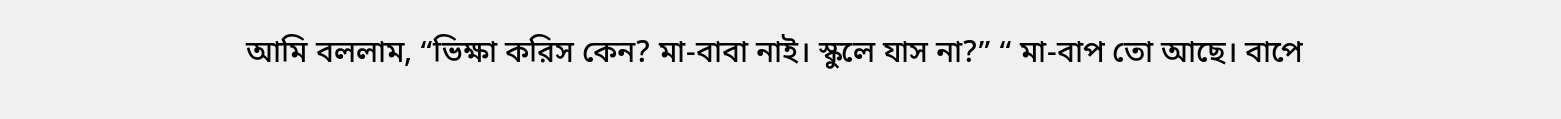আমি বললাম, “ভিক্ষা করিস কেন? মা-বাবা নাই। স্কুলে যাস না?” “ মা-বাপ তো আছে। বাপে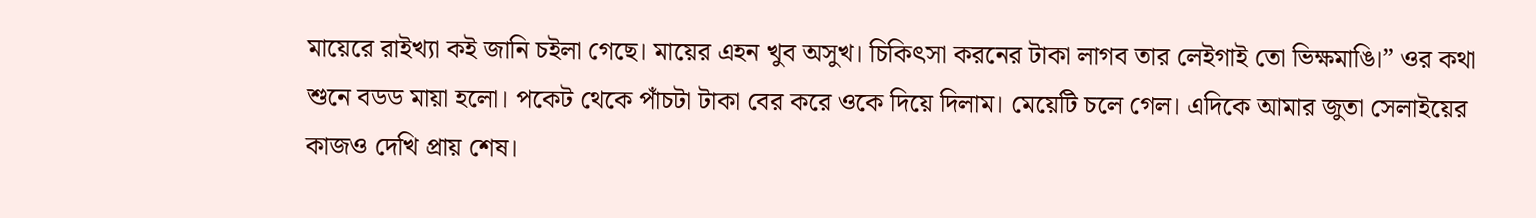মায়েরে রাইখ্যা কই জানি চইলা গেছে। মায়ের এহন খুব অসুখ। চিকিৎসা করনের টাকা লাগব তার লেইগাই তো ভিক্ষমাঙি।” ওর কথা শুনে বডড মায়া হলো। পকেট থেকে পাঁচটা টাকা বের করে ওকে দিয়ে দিলাম। মেয়েটি চলে গেল। এদিকে আমার জুতা সেলাইয়ের কাজও দেখি প্রায় শেষ।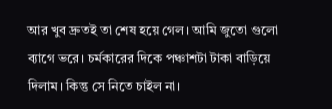আর খুব দ্রুতই তা শেষ হয়ে গেল। আমি জুতো গুলো ব্যাগে ভরে। চর্মকারের দিকে পঞ্চাশটা টাকা বাড়িয়ে দিলাম। কিন্তু সে নিতে চাইল না।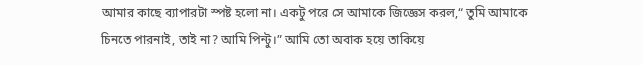আমার কাছে ব্যাপারটা স্পষ্ট হলো না। একটু পরে সে আমাকে জিজ্ঞেস করল,“ তুমি আমাকে চিনতে পারনাই, তাই না? আমি পিন্টু।” আমি তো অবাক হয়ে তাকিয়ে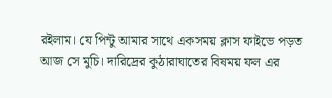রইলাম। যে পিন্টু আমার সাথে একসময় ক্লাস ফাইভে পড়ত আজ সে মুচি। দারিদ্রের কুঠারাঘাতের বিষময় ফল এর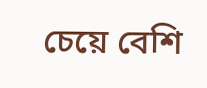চেয়ে বেশি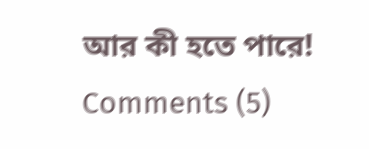আর কী হতে পারে!
Comments (5)